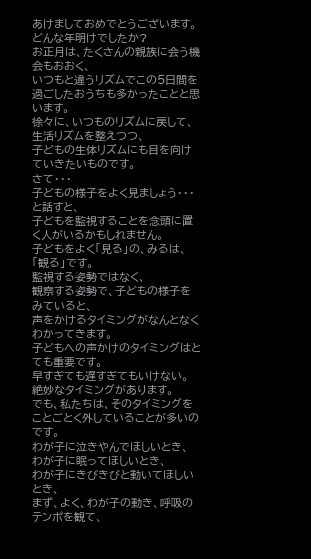あけましておめでとうございます。
どんな年明けでしたか?
お正月は、たくさんの親族に会う機会もおおく、
いつもと違うリズムでこの5日間を過ごしたおうちも多かったことと思います。
徐々に、いつものリズムに戻して、生活リズムを整えつつ、
子どもの生体リズムにも目を向けていきたいものです。
さて・・・
子どもの様子をよく見ましょう・・・と話すと、
子どもを監視することを念頭に置く人がいるかもしれません。
子どもをよく「見る」の、みるは、「観る」です。
監視する姿勢ではなく、
観察する姿勢で、子どもの様子をみていると、
声をかけるタイミングがなんとなくわかってきます。
子どもへの声かけのタイミングはとても重要です。
早すぎても遅すぎてもいけない。
絶妙なタイミングがあります。
でも、私たちは、そのタイミングをことごとく外していることが多いのです。
わが子に泣きやんでほしいとき、
わが子に眠ってほしいとき、
わが子にきびきびと動いてほしいとき、
まず、よく、わが子の動き、呼吸のテンポを観て、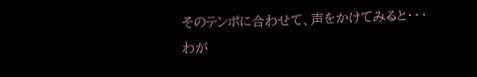そのテンポに合わせて、声をかけてみると・・・
わが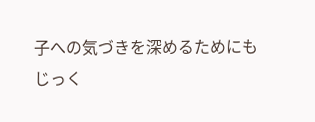子への気づきを深めるためにも
じっく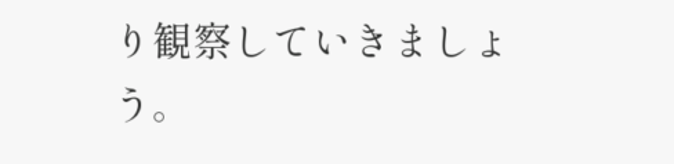り観察していきましょう。